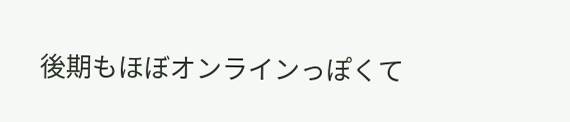後期もほぼオンラインっぽくて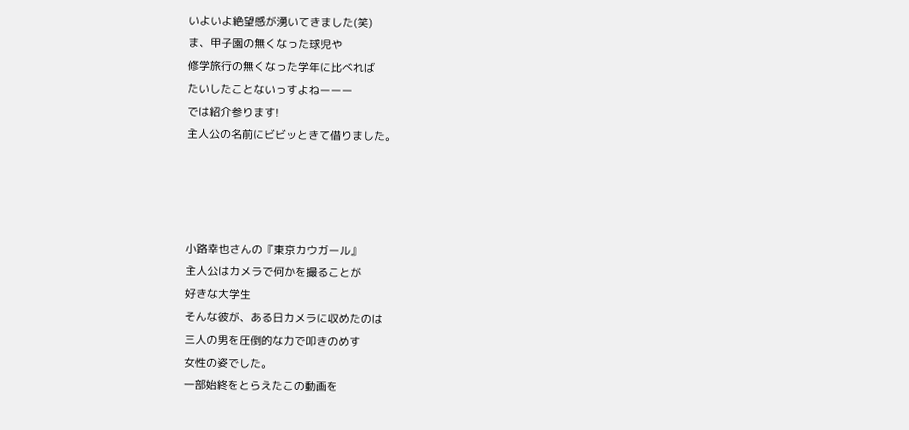いよいよ絶望感が湧いてきました(笑)
ま、甲子園の無くなった球児や
修学旅行の無くなった学年に比べれば
たいしたことないっすよねーーー
では紹介参ります!
主人公の名前にビビッときて借りました。




小路幸也さんの『東京カウガール』
主人公はカメラで何かを撮ることが
好きな大学生
そんな彼が、ある日カメラに収めたのは
三人の男を圧倒的な力で叩きのめす
女性の姿でした。
一部始終をとらえたこの動画を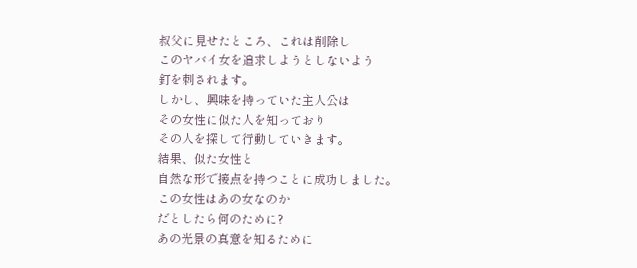叔父に見せたところ、これは削除し
このヤバイ女を追求しようとしないよう
釘を刺されます。
しかし、興味を持っていた主人公は
その女性に似た人を知っており
その人を探して行動していきます。
結果、似た女性と
自然な形で接点を持つことに成功しました。
この女性はあの女なのか
だとしたら何のために?
あの光景の真意を知るために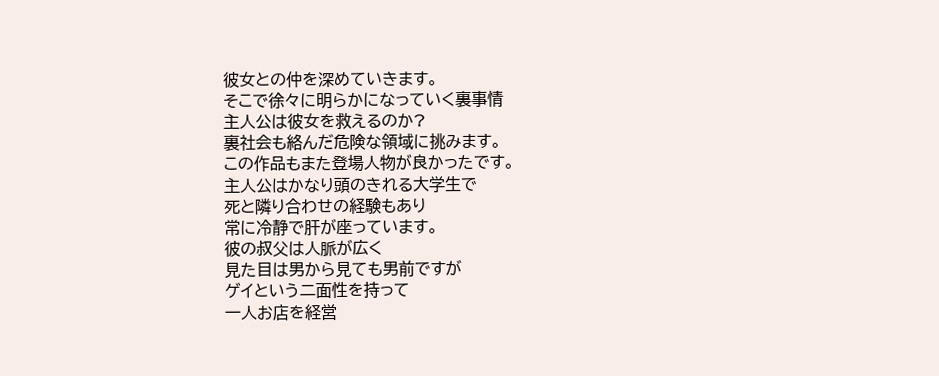彼女との仲を深めていきます。
そこで徐々に明らかになっていく裏事情
主人公は彼女を救えるのか?
裏社会も絡んだ危険な領域に挑みます。
この作品もまた登場人物が良かったです。
主人公はかなり頭のきれる大学生で
死と隣り合わせの経験もあり
常に冷静で肝が座っています。
彼の叔父は人脈が広く
見た目は男から見ても男前ですが
ゲイという二面性を持って
一人お店を経営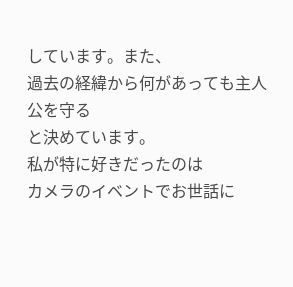しています。また、
過去の経緯から何があっても主人公を守る
と決めています。
私が特に好きだったのは
カメラのイベントでお世話に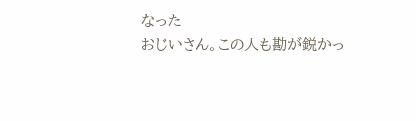なった
おじいさん。この人も勘が鋭かっ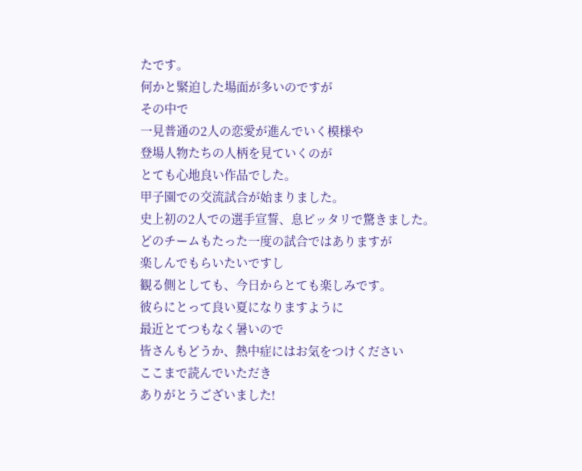たです。
何かと緊迫した場面が多いのですが
その中で
一見普通の2人の恋愛が進んでいく模様や
登場人物たちの人柄を見ていくのが
とても心地良い作品でした。
甲子園での交流試合が始まりました。
史上初の2人での選手宣誓、息ピッタリで驚きました。
どのチームもたった一度の試合ではありますが
楽しんでもらいたいですし
観る側としても、今日からとても楽しみです。
彼らにとって良い夏になりますように
最近とてつもなく暑いので
皆さんもどうか、熱中症にはお気をつけください
ここまで読んでいただき
ありがとうございました!